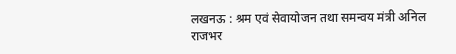लखनऊ : श्रम एवं सेवायोजन तथा समन्वय मंत्री अनिल राजभर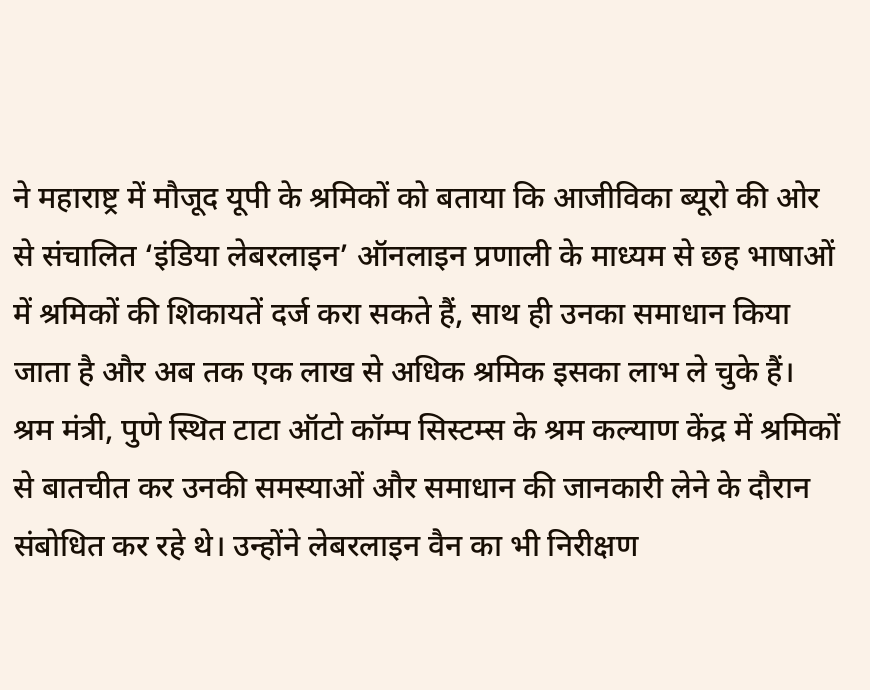ने महाराष्ट्र में मौजूद यूपी के श्रमिकों को बताया कि आजीविका ब्यूरो की ओर से संचालित ‘इंडिया लेबरलाइन’ ऑनलाइन प्रणाली के माध्यम से छह भाषाओं में श्रमिकों की शिकायतें दर्ज करा सकते हैं, साथ ही उनका समाधान किया जाता है और अब तक एक लाख से अधिक श्रमिक इसका लाभ ले चुके हैं।
श्रम मंत्री, पुणे स्थित टाटा ऑटो कॉम्प सिस्टम्स के श्रम कल्याण केंद्र में श्रमिकों से बातचीत कर उनकी समस्याओं और समाधान की जानकारी लेने के दौरान संबोधित कर रहे थे। उन्होंने लेबरलाइन वैन का भी निरीक्षण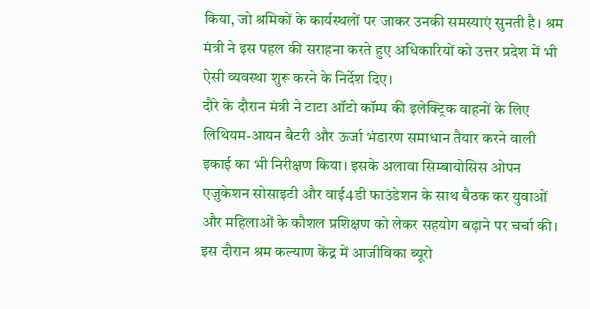किया, जो श्रमिकों के कार्यस्थलों पर जाकर उनकी समस्याएं सुनती है। श्रम मंत्री ने इस पहल की सराहना करते हुए अधिकारियों को उत्तर प्रदेश में भी ऐसी व्यवस्था शुरू करने के निर्देश दिए।
दौरे के दौरान मंत्री ने टाटा ऑटो कॉम्प की इलेक्ट्रिक वाहनों के लिए लिथियम-आयन बैटरी और ऊर्जा भंडारण समाधान तैयार करने वाली इकाई का भी निरीक्षण किया। इसके अलावा सिम्बायोसिस ओपन एजुकेशन सोसाइटी और वाई4डी फाउंडेशन के साथ बैठक कर युवाओं और महिलाओं के कौशल प्रशिक्षण को लेकर सहयोग बढ़ाने पर चर्चा की।
इस दौरान श्रम कल्याण केंद्र में आजीविका ब्यूरो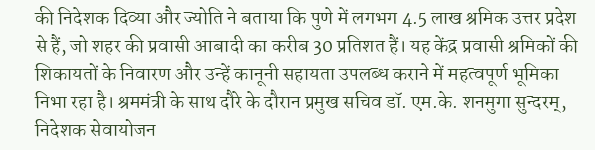की निदेशक दिव्या और ज्योति ने बताया कि पुणे में लगभग 4.5 लाख श्रमिक उत्तर प्रदेश से हैं, जो शहर की प्रवासी आबादी का करीब 30 प्रतिशत हैं। यह केंद्र प्रवासी श्रमिकों की शिकायतों के निवारण और उन्हें कानूनी सहायता उपलब्ध कराने में महत्वपूर्ण भूमिका निभा रहा है। श्रममंत्री के साथ दौरे के दौरान प्रमुख सचिव डॉ. एम.के. शनमुगा सुन्दरम्, निदेशक सेवायोजन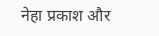नेहा प्रकाश और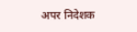अपर निदेशक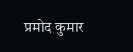प्रमोद कुमार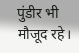पुंडीर भी मौजूद रहे।